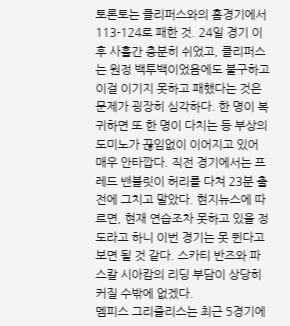토론토는 클리퍼스와의 홈경기에서 113-124로 패한 것. 24일 경기 이후 사흘간 충분히 쉬었고, 클리퍼스는 원정 백투백이었음에도 불구하고 이걸 이기지 못하고 패했다는 것은 문제가 굉장히 심각하다. 한 명이 복귀하면 또 한 명이 다치는 등 부상의 도미노가 끊임없이 이어지고 있어 매우 안타깝다. 직전 경기에서는 프레드 밴블릿이 허리를 다쳐 23분 출전에 그치고 말았다. 현지뉴스에 따르면, 현재 연습조차 못하고 있을 정도라고 하니 이번 경기는 못 뛴다고 보면 될 것 같다. 스카티 반즈와 파스칼 시아캄의 리딩 부담이 상당히 커질 수밖에 없겠다.
멤피스 그리즐리스는 최근 5경기에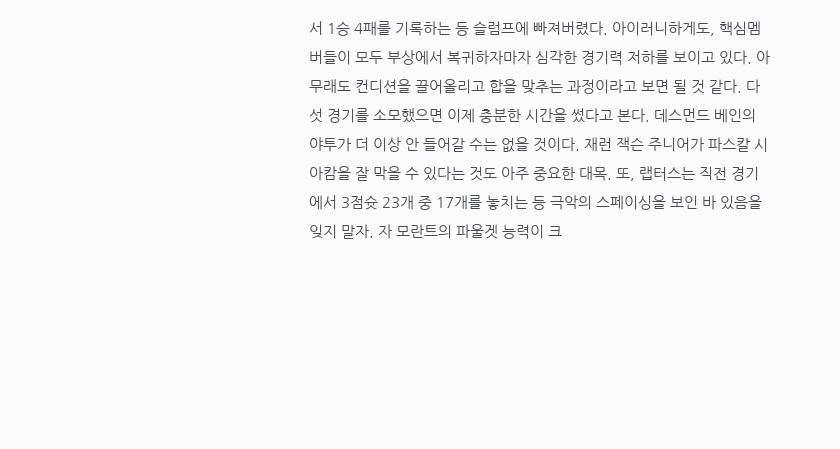서 1승 4패를 기록하는 등 슬럼프에 빠져버렸다. 아이러니하게도, 핵심멤버들이 모두 부상에서 복귀하자마자 심각한 경기력 저하를 보이고 있다. 아무래도 컨디션을 끌어올리고 합을 맞추는 과정이라고 보면 될 것 같다. 다섯 경기를 소모했으면 이제 충분한 시간을 썼다고 본다. 데스먼드 베인의 야투가 더 이상 안 들어갈 수는 없을 것이다. 재런 잭슨 주니어가 파스칼 시아캄을 잘 막을 수 있다는 것도 아주 중요한 대목. 또, 랩터스는 직전 경기에서 3점슛 23개 중 17개를 놓치는 등 극악의 스페이싱을 보인 바 있음을 잊지 말자. 자 모란트의 파울겟 능력이 크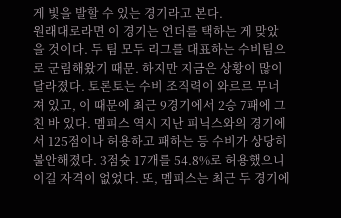게 빛을 발할 수 있는 경기라고 본다.
원래대로라면 이 경기는 언더를 택하는 게 맞았을 것이다. 두 팀 모두 리그를 대표하는 수비팀으로 군림해왔기 때문. 하지만 지금은 상황이 많이 달라졌다. 토론토는 수비 조직력이 와르르 무너져 있고, 이 때문에 최근 9경기에서 2승 7패에 그친 바 있다. 멤피스 역시 지난 피닉스와의 경기에서 125점이나 허용하고 패하는 등 수비가 상당히 불안해졌다. 3점슛 17개를 54.8%로 허용했으니 이길 자격이 없었다. 또, 멤피스는 최근 두 경기에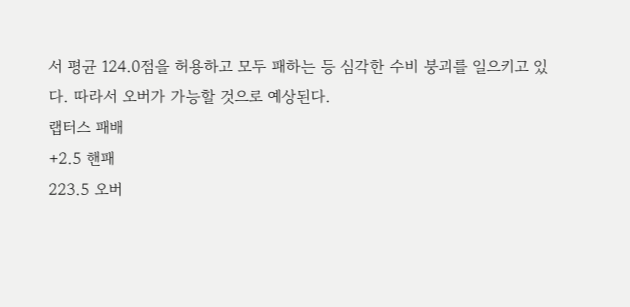서 평균 124.0점을 허용하고 모두 패하는 등 심각한 수비 붕괴를 일으키고 있다. 따라서 오버가 가능할 것으로 예상된다.
랩터스 패배
+2.5 핸패
223.5 오버